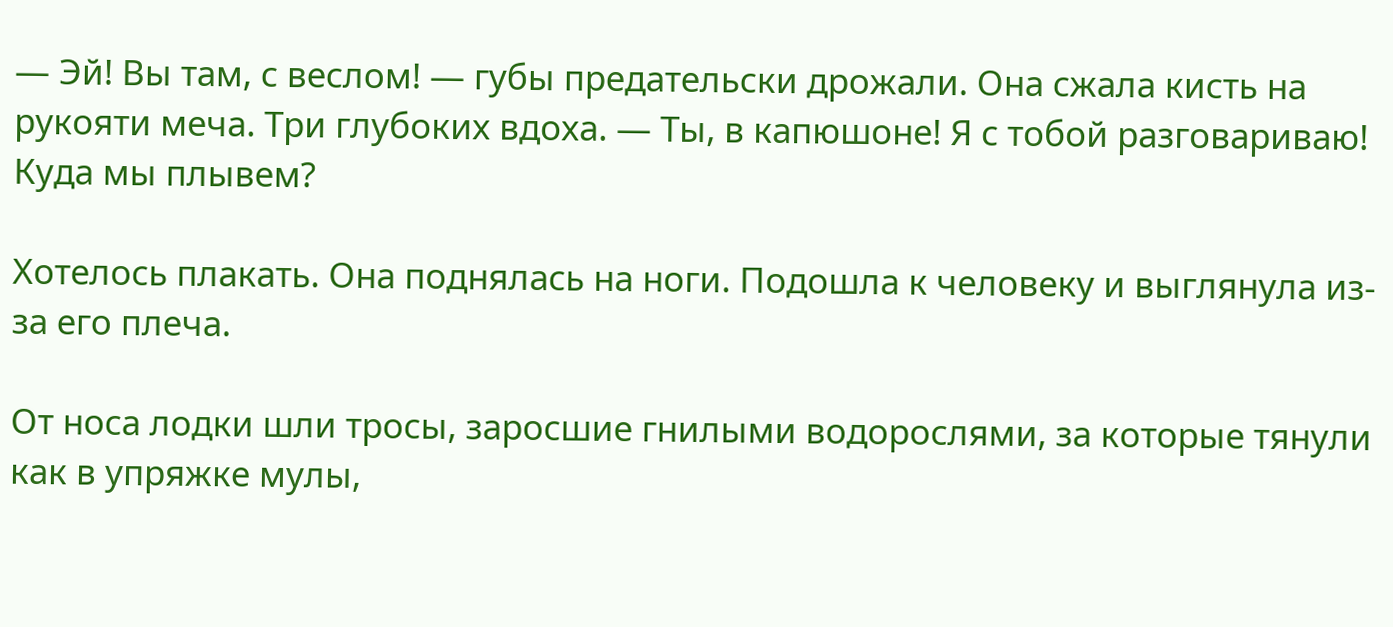— Эй! Вы там, с веслом! — губы предательски дрожали. Она сжала кисть на рукояти меча. Три глубоких вдоха. — Ты, в капюшоне! Я с тобой разговариваю! Куда мы плывем?

Хотелось плакать. Она поднялась на ноги. Подошла к человеку и выглянула из-за его плеча.

От носа лодки шли тросы, заросшие гнилыми водорослями, за которые тянули как в упряжке мулы,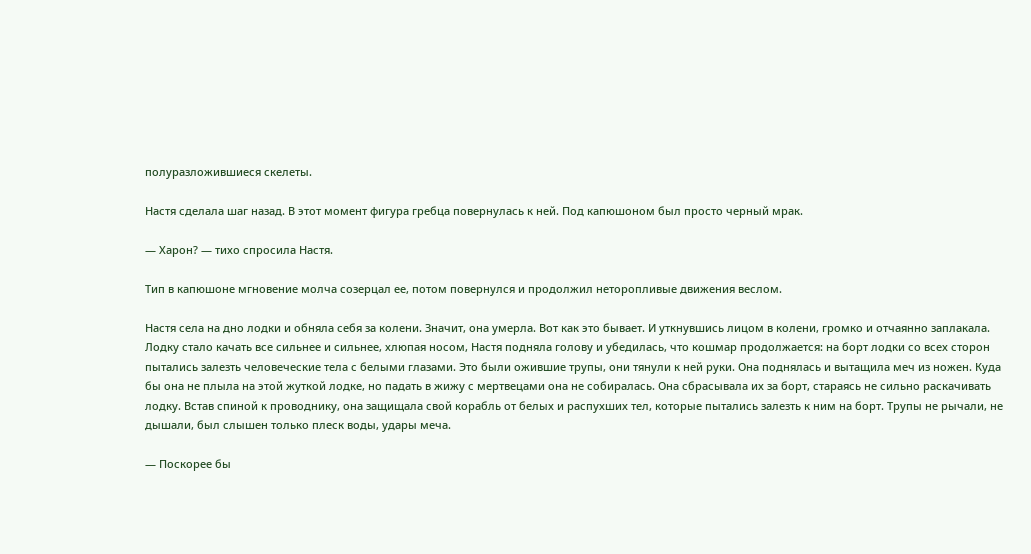полуразложившиеся скелеты.

Настя сделала шаг назад. В этот момент фигура гребца повернулась к ней. Под капюшоном был просто черный мрак.

— Харон? — тихо спросила Настя.

Тип в капюшоне мгновение молча созерцал ее, потом повернулся и продолжил неторопливые движения веслом.

Настя села на дно лодки и обняла себя за колени. Значит, она умерла. Вот как это бывает. И уткнувшись лицом в колени, громко и отчаянно заплакала. Лодку стало качать все сильнее и сильнее, хлюпая носом, Настя подняла голову и убедилась, что кошмар продолжается: на борт лодки со всех сторон пытались залезть человеческие тела с белыми глазами. Это были ожившие трупы, они тянули к ней руки. Она поднялась и вытащила меч из ножен. Куда бы она не плыла на этой жуткой лодке, но падать в жижу с мертвецами она не собиралась. Она сбрасывала их за борт, стараясь не сильно раскачивать лодку. Встав спиной к проводнику, она защищала свой корабль от белых и распухших тел, которые пытались залезть к ним на борт. Трупы не рычали, не дышали, был слышен только плеск воды, удары меча.

— Поскорее бы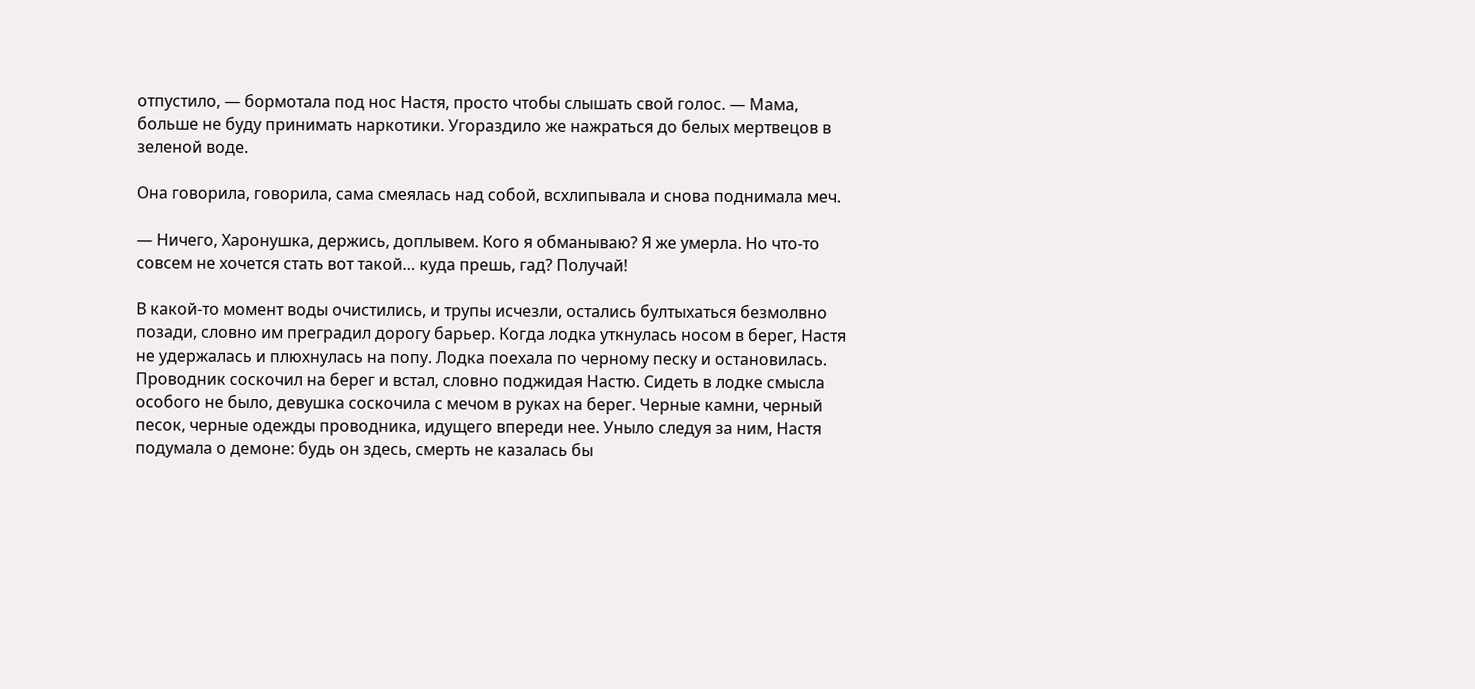отпустило, — бормотала под нос Настя, просто чтобы слышать свой голос. — Мама, больше не буду принимать наркотики. Угораздило же нажраться до белых мертвецов в зеленой воде.

Она говорила, говорила, сама смеялась над собой, всхлипывала и снова поднимала меч.

— Ничего, Харонушка, держись, доплывем. Кого я обманываю? Я же умерла. Но что-то совсем не хочется стать вот такой… куда прешь, гад? Получай!

В какой-то момент воды очистились, и трупы исчезли, остались бултыхаться безмолвно позади, словно им преградил дорогу барьер. Когда лодка уткнулась носом в берег, Настя не удержалась и плюхнулась на попу. Лодка поехала по черному песку и остановилась. Проводник соскочил на берег и встал, словно поджидая Настю. Сидеть в лодке смысла особого не было, девушка соскочила с мечом в руках на берег. Черные камни, черный песок, черные одежды проводника, идущего впереди нее. Уныло следуя за ним, Настя подумала о демоне: будь он здесь, смерть не казалась бы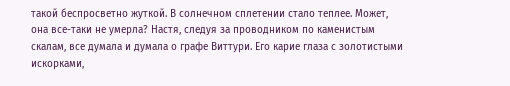такой беспросветно жуткой. В солнечном сплетении стало теплее. Может, она все-таки не умерла? Настя, следуя за проводником по каменистым скалам, все думала и думала о графе Виттури. Его карие глаза с золотистыми искорками,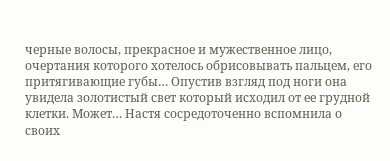черные волосы, прекрасное и мужественное лицо, очертания которого хотелось обрисовывать пальцем, его притягивающие губы… Опустив взгляд под ноги она увидела золотистый свет который исходил от ее грудной клетки. Может… Настя сосредоточенно вспомнила о своих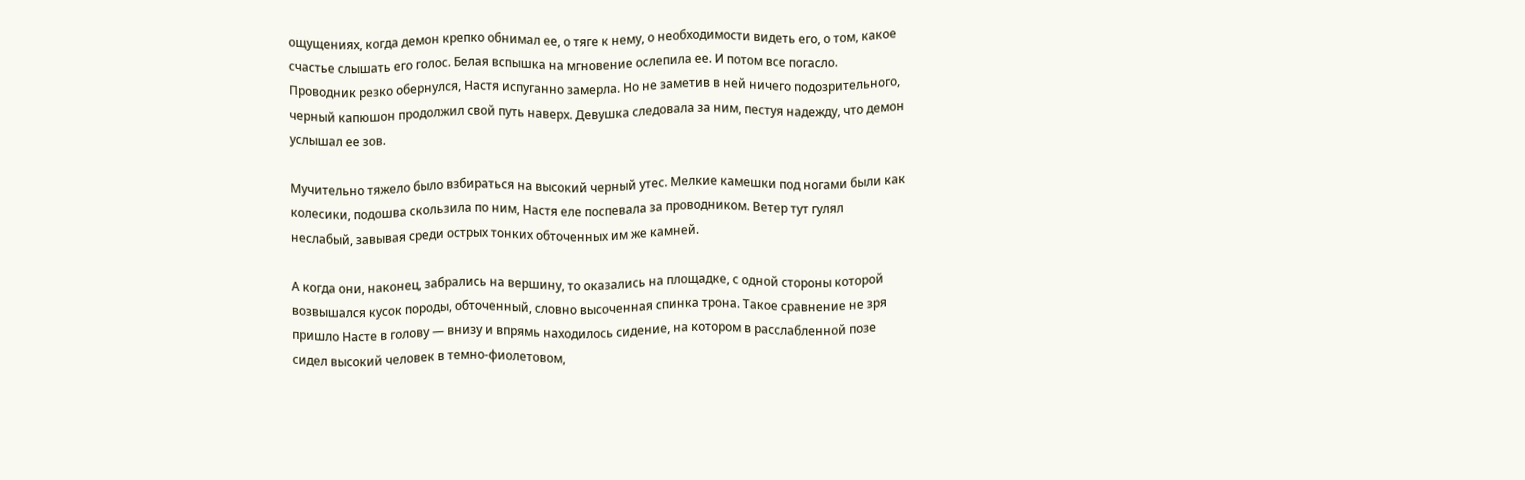ощущениях, когда демон крепко обнимал ее, о тяге к нему, о необходимости видеть его, о том, какое счастье слышать его голос. Белая вспышка на мгновение ослепила ее. И потом все погасло. Проводник резко обернулся, Настя испуганно замерла. Но не заметив в ней ничего подозрительного, черный капюшон продолжил свой путь наверх. Девушка следовала за ним, пестуя надежду, что демон услышал ее зов.

Мучительно тяжело было взбираться на высокий черный утес. Мелкие камешки под ногами были как колесики, подошва скользила по ним, Настя еле поспевала за проводником. Ветер тут гулял неслабый, завывая среди острых тонких обточенных им же камней.

А когда они, наконец, забрались на вершину, то оказались на площадке, с одной стороны которой возвышался кусок породы, обточенный, словно высоченная спинка трона. Такое сравнение не зря пришло Насте в голову — внизу и впрямь находилось сидение, на котором в расслабленной позе сидел высокий человек в темно-фиолетовом,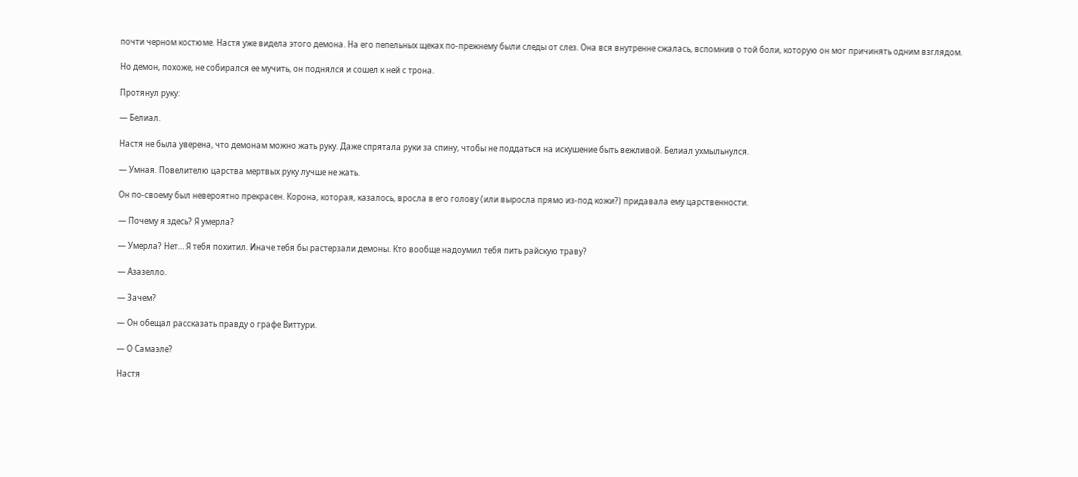почти черном костюме. Настя уже видела этого демона. На его пепельных щеках по-прежнему были следы от слез. Она вся внутренне сжалась, вспомнив о той боли, которую он мог причинять одним взглядом.

Но демон, похоже, не собирался ее мучить, он поднялся и сошел к ней с трона.

Протянул руку:

— Белиал.

Настя не была уверена, что демонам можно жать руку. Даже спрятала руки за спину, чтобы не поддаться на искушение быть вежливой. Белиал ухмыльнулся.

— Умная. Повелителю царства мертвых руку лучше не жать.

Он по-своему был невероятно прекрасен. Корона, которая, казалось, вросла в его голову (или выросла прямо из-под кожи?) придавала ему царственности.

— Почему я здесь? Я умерла?

— Умерла? Нет… Я тебя похитил. Иначе тебя бы растерзали демоны. Кто вообще надоумил тебя пить райскую траву?

— Азазелло.

— Зачем?

— Он обещал рассказать правду о графе Виттури.

— О Самаэле?

Настя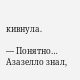кивнула.

— Понятно… Азазелло знал,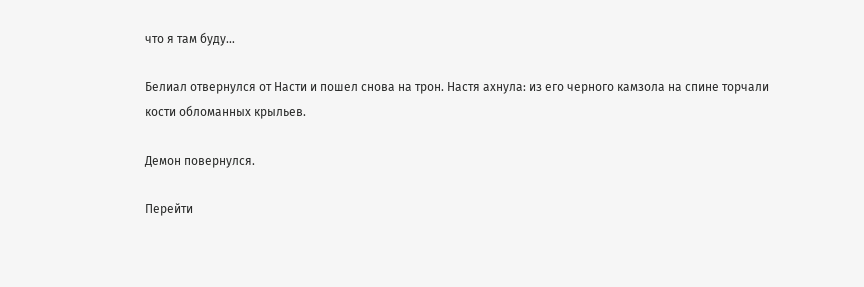что я там буду…

Белиал отвернулся от Насти и пошел снова на трон. Настя ахнула: из его черного камзола на спине торчали кости обломанных крыльев.

Демон повернулся.

Перейти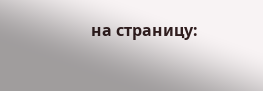на страницу: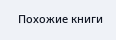Похожие книги